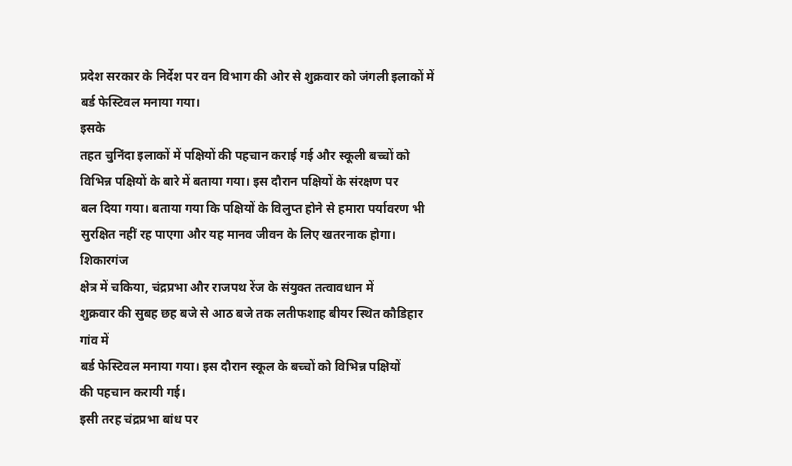प्रदेश सरकार के निर्देश पर वन विभाग की ओर से शुक्रवार को जंगली इलाकों में बर्ड फेस्टिवल मनाया गया।
इसके
तहत चुनिंदा इलाकों में पक्षियों की पहचान कराई गई और स्कूली बच्चों को
विभिन्न पक्षियों के बारे में बताया गया। इस दौरान पक्षियों के संरक्षण पर
बल दिया गया। बताया गया कि पक्षियों के विलुप्त होने से हमारा पर्यावरण भी
सुरक्षित नहीं रह पाएगा और यह मानव जीवन के लिए खतरनाक होगा।
शिकारगंज
क्षेत्र में चकिया, चंद्रप्रभा और राजपथ रेंज के संयुक्त तत्वावधान में
शुक्रवार की सुबह छह बजे से आठ बजे तक लतीफशाह बीयर स्थित कौडिहार गांव में
बर्ड फेस्टिवल मनाया गया। इस दौरान स्कूल के बच्चों को विभिन्न पक्षियों
की पहचान करायी गई।
इसी तरह चंद्रप्रभा बांध पर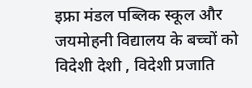इफ्रा मंडल पब्लिक स्कूल और
जयमोहनी विद्यालय के बच्चों को विदेशी देशी , विदेशी प्रजाति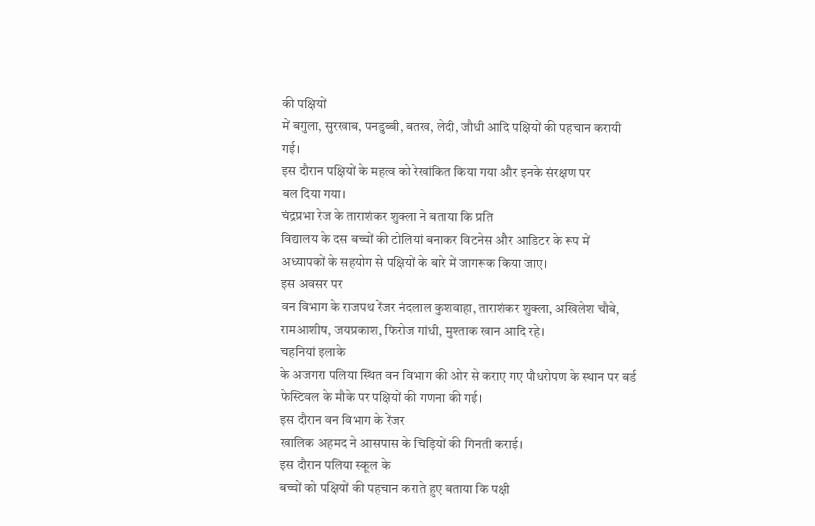की पक्षियों
में बगुला, सुरखाब, पनडुब्बी, बतख, लेदी, जौधी आदि पक्षियों की पहचान करायी
गई।
इस दौरान पक्षियों के महत्व को रेखांकित किया गया और इनके संरक्षण पर
बल दिया गया।
चंद्रप्रभा रेज के ताराशंकर शुक्ला ने बताया कि प्रति
विद्यालय के दस बच्चों की टोलियां बनाकर विटनेस और आडिटर के रूप में
अध्यापकों के सहयोग से पक्षियों के बारे में जागरूक किया जाए।
इस अवसर पर
वन विभाग के राजपथ रेंजर नंदलाल कुशवाहा, ताराशंकर शुक्ला, अखिलेश चौबे,
रामआशीष, जयप्रकाश, फिरोज गांधी, मुश्ताक खान आदि रहे।
चहनियां इलाके
के अजगरा पलिया स्थित वन विभाग की ओर से कराए गए पौधरोपण के स्थान पर बर्ड
फेस्टिवल के मौके पर पक्षियों की गणना की गई।
इस दौरान वन विभाग के रेंजर
खालिक अहमद ने आसपास के चिड़ियों की गिनती कराई।
इस दौरान पलिया स्कूल के
बच्चों को पक्षियों की पहचान कराते हुए बताया कि पक्षी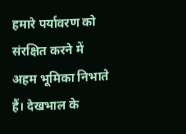हमारे पर्यावरण को
संरक्षित करने में अहम भूमिका निभाते हैं। देखभाल के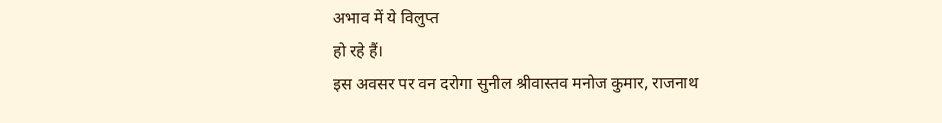अभाव में ये विलुप्त
हो रहे हैं।
इस अवसर पर वन दरोगा सुनील श्रीवास्तव मनोज कुमार, राजनाथ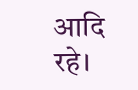आदि
रहे।